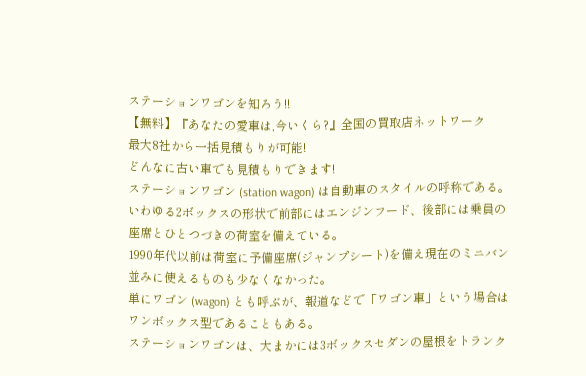ステーションワゴンを知ろう!!
【無料】『あなたの愛車は,今いくら?』全国の買取店ネットワーク
最大8社から一括見積もりが可能!
どんなに古い車でも見積もりできます!
ステーションワゴン (station wagon) は自動車のスタイルの呼称である。
いわゆる2ボックスの形状で前部にはエンジンフード、後部には乗員の座席とひとつづきの荷室を備えている。
1990年代以前は荷室に予備座席(ジャンプシート)を備え現在のミニバン並みに使えるものも少なくなかった。
単にワゴン (wagon) とも呼ぶが、報道などで「ワゴン車」という場合はワンボックス型であることもある。
ステーションワゴンは、大まかには3ボックスセダンの屋根をトランク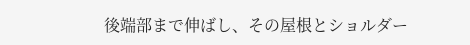後端部まで伸ばし、その屋根とショルダー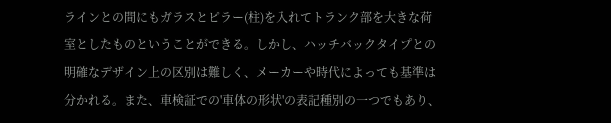ラインとの間にもガラスとピラー(柱)を入れてトランク部を大きな荷室としたものということができる。しかし、ハッチバックタイプとの明確なデザイン上の区別は難しく、メーカーや時代によっても基準は分かれる。また、車検証での'車体の形状'の表記種別の一つでもあり、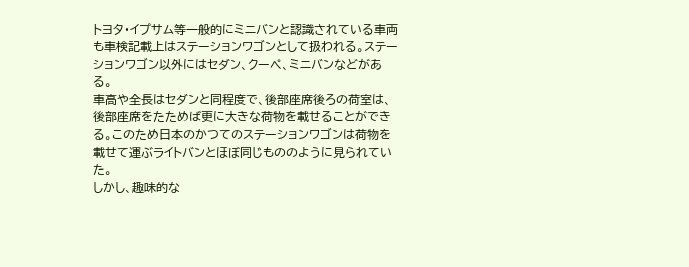トヨタ・イプサム等一般的にミニバンと認識されている車両も車検記載上はステーションワゴンとして扱われる。ステーションワゴン以外にはセダン、クーペ、ミニバンなどがある。
車高や全長はセダンと同程度で、後部座席後ろの荷室は、後部座席をたためば更に大きな荷物を載せることができる。このため日本のかつてのステーションワゴンは荷物を載せて運ぶライトバンとほぼ同じもののように見られていた。
しかし、趣味的な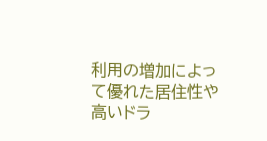利用の増加によって優れた居住性や高いドラ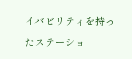イバビリティを持ったステーショ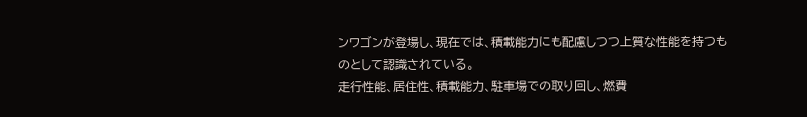ンワゴンが登場し、現在では、積載能力にも配慮しつつ上質な性能を持つものとして認識されている。
走行性能、居住性、積載能力、駐車場での取り回し、燃費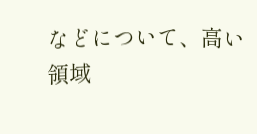などについて、高い領域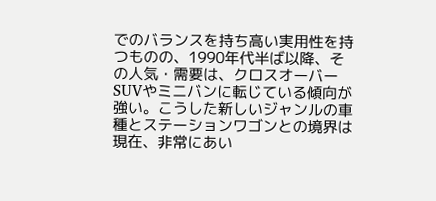でのバランスを持ち高い実用性を持つものの、1990年代半ば以降、その人気・需要は、クロスオーバーSUVやミニバンに転じている傾向が強い。こうした新しいジャンルの車種とステーションワゴンとの境界は現在、非常にあい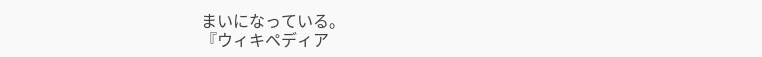まいになっている。
『ウィキペディア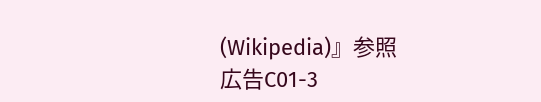(Wikipedia)』参照
広告C01-3